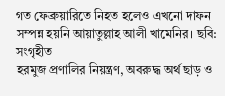গত ফেব্রুয়ারিতে নিহত হলেও এখনো দাফন সম্পন্ন হয়নি আয়াতুল্লাহ আলী খামেনির। ছবি: সংগৃহীত
হরমুজ প্রণালির নিয়ন্ত্রণ, অবরুদ্ধ অর্থ ছাড় ও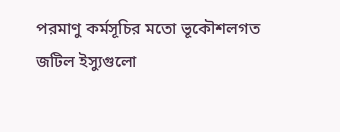পরমাণু কর্মসূচির মতো ভূকৌশলগত জটিল ইস্যুগুলো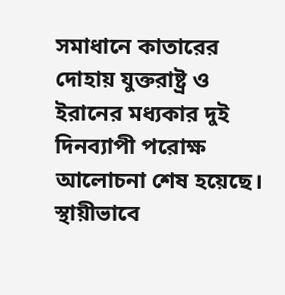সমাধানে কাতারের দোহায় যুক্তরাষ্ট্র ও ইরানের মধ্যকার দুই দিনব্যাপী পরোক্ষ আলোচনা শেষ হয়েছে। স্থায়ীভাবে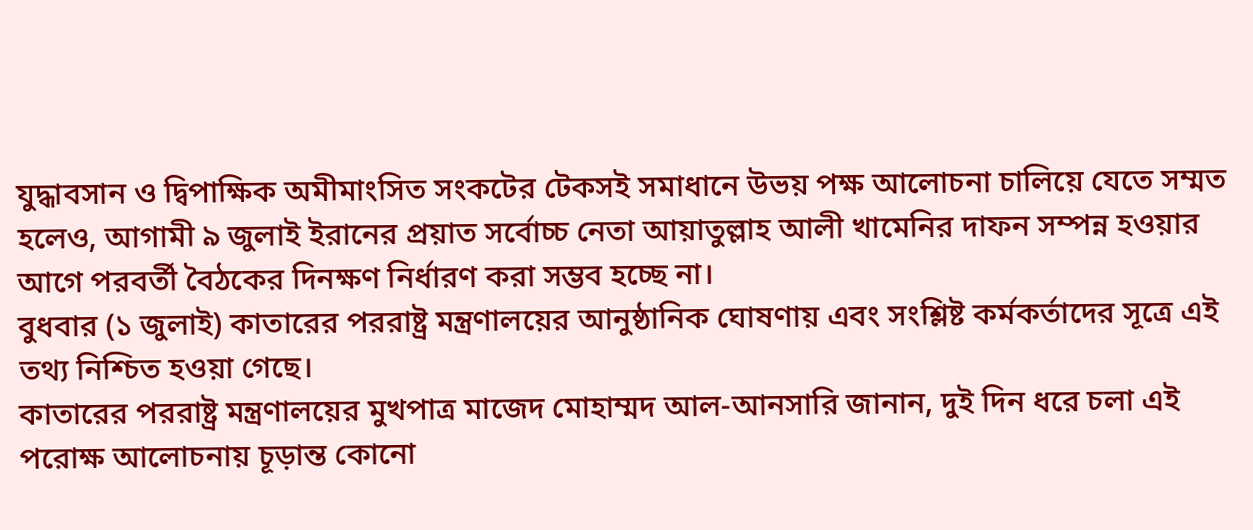যুদ্ধাবসান ও দ্বিপাক্ষিক অমীমাংসিত সংকটের টেকসই সমাধানে উভয় পক্ষ আলোচনা চালিয়ে যেতে সম্মত হলেও, আগামী ৯ জুলাই ইরানের প্রয়াত সর্বোচ্চ নেতা আয়াতুল্লাহ আলী খামেনির দাফন সম্পন্ন হওয়ার আগে পরবর্তী বৈঠকের দিনক্ষণ নির্ধারণ করা সম্ভব হচ্ছে না।
বুধবার (১ জুলাই) কাতারের পররাষ্ট্র মন্ত্রণালয়ের আনুষ্ঠানিক ঘোষণায় এবং সংশ্লিষ্ট কর্মকর্তাদের সূত্রে এই তথ্য নিশ্চিত হওয়া গেছে।
কাতারের পররাষ্ট্র মন্ত্রণালয়ের মুখপাত্র মাজেদ মোহাম্মদ আল-আনসারি জানান, দুই দিন ধরে চলা এই পরোক্ষ আলোচনায় চূড়ান্ত কোনো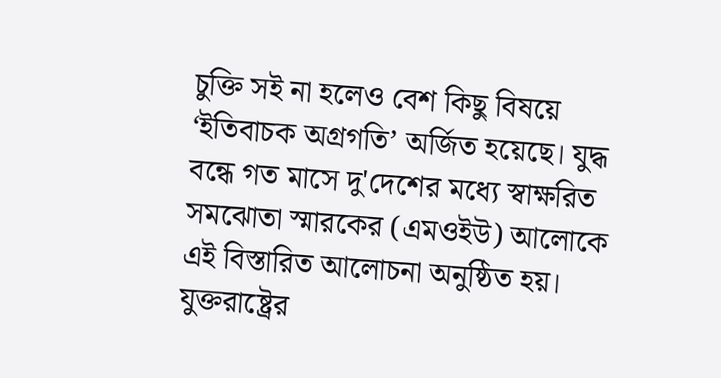চুক্তি সই না হলেও বেশ কিছু বিষয়ে ‘ইতিবাচক অগ্রগতি’ অর্জিত হয়েছে। যুদ্ধ বন্ধে গত মাসে দু'দেশের মধ্যে স্বাক্ষরিত সমঝোতা স্মারকের (এমওইউ) আলোকে এই বিস্তারিত আলোচনা অনুষ্ঠিত হয়।
যুক্তরাষ্ট্রের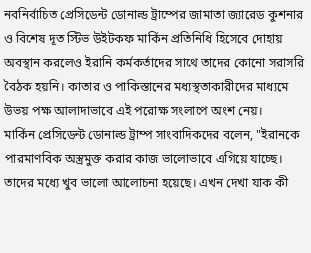নবনির্বাচিত প্রেসিডেন্ট ডোনাল্ড ট্রাম্পের জামাতা জ্যারেড কুশনার ও বিশেষ দূত স্টিভ উইটকফ মার্কিন প্রতিনিধি হিসেবে দোহায় অবস্থান করলেও ইরানি কর্মকর্তাদের সাথে তাদের কোনো সরাসরি বৈঠক হয়নি। কাতার ও পাকিস্তানের মধ্যস্থতাকারীদের মাধ্যমে উভয় পক্ষ আলাদাভাবে এই পরোক্ষ সংলাপে অংশ নেয়।
মার্কিন প্রেসিডেন্ট ডোনাল্ড ট্রাম্প সাংবাদিকদের বলেন, "ইরানকে পারমাণবিক অস্ত্রমুক্ত করার কাজ ভালোভাবে এগিয়ে যাচ্ছে। তাদের মধ্যে খুব ভালো আলোচনা হয়েছে। এখন দেখা যাক কী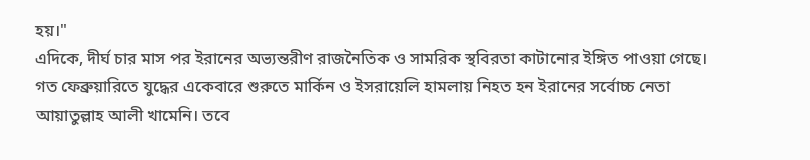হয়।"
এদিকে, দীর্ঘ চার মাস পর ইরানের অভ্যন্তরীণ রাজনৈতিক ও সামরিক স্থবিরতা কাটানোর ইঙ্গিত পাওয়া গেছে। গত ফেব্রুয়ারিতে যুদ্ধের একেবারে শুরুতে মার্কিন ও ইসরায়েলি হামলায় নিহত হন ইরানের সর্বোচ্চ নেতা আয়াতুল্লাহ আলী খামেনি। তবে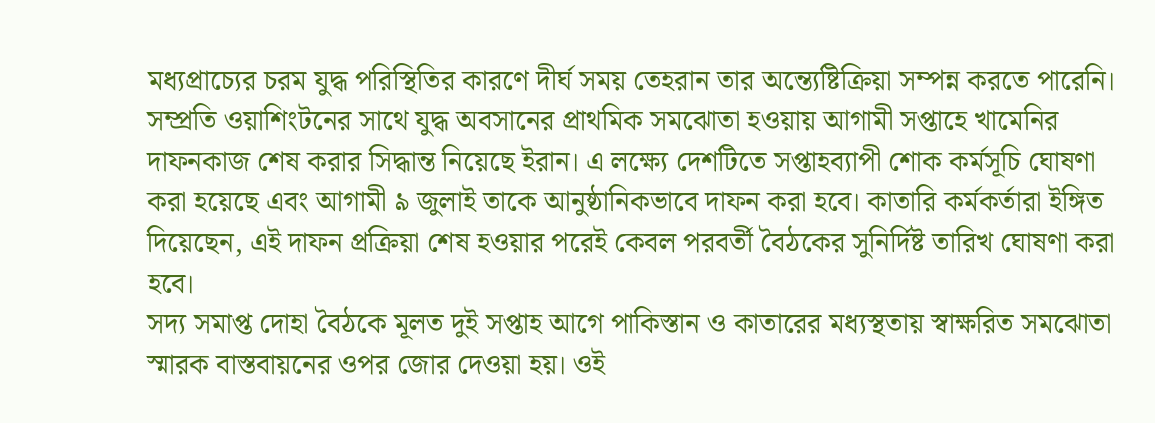মধ্যপ্রাচ্যের চরম যুদ্ধ পরিস্থিতির কারণে দীর্ঘ সময় তেহরান তার অন্ত্যেষ্টিক্রিয়া সম্পন্ন করতে পারেনি। সম্প্রতি ওয়াশিংটনের সাথে যুদ্ধ অবসানের প্রাথমিক সমঝোতা হওয়ায় আগামী সপ্তাহে খামেনির দাফনকাজ শেষ করার সিদ্ধান্ত নিয়েছে ইরান। এ লক্ষ্যে দেশটিতে সপ্তাহব্যাপী শোক কর্মসূচি ঘোষণা করা হয়েছে এবং আগামী ৯ জুলাই তাকে আনুষ্ঠানিকভাবে দাফন করা হবে। কাতারি কর্মকর্তারা ইঙ্গিত দিয়েছেন, এই দাফন প্রক্রিয়া শেষ হওয়ার পরেই কেবল পরবর্তী বৈঠকের সুনির্দিষ্ট তারিখ ঘোষণা করা হবে।
সদ্য সমাপ্ত দোহা বৈঠকে মূলত দুই সপ্তাহ আগে পাকিস্তান ও কাতারের মধ্যস্থতায় স্বাক্ষরিত সমঝোতা স্মারক বাস্তবায়নের ওপর জোর দেওয়া হয়। ওই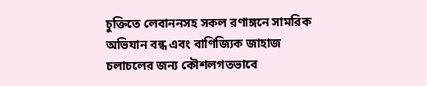চুক্তিতে লেবাননসহ সকল রণাঙ্গনে সামরিক অভিযান বন্ধ এবং বাণিজ্যিক জাহাজ চলাচলের জন্য কৌশলগতভাবে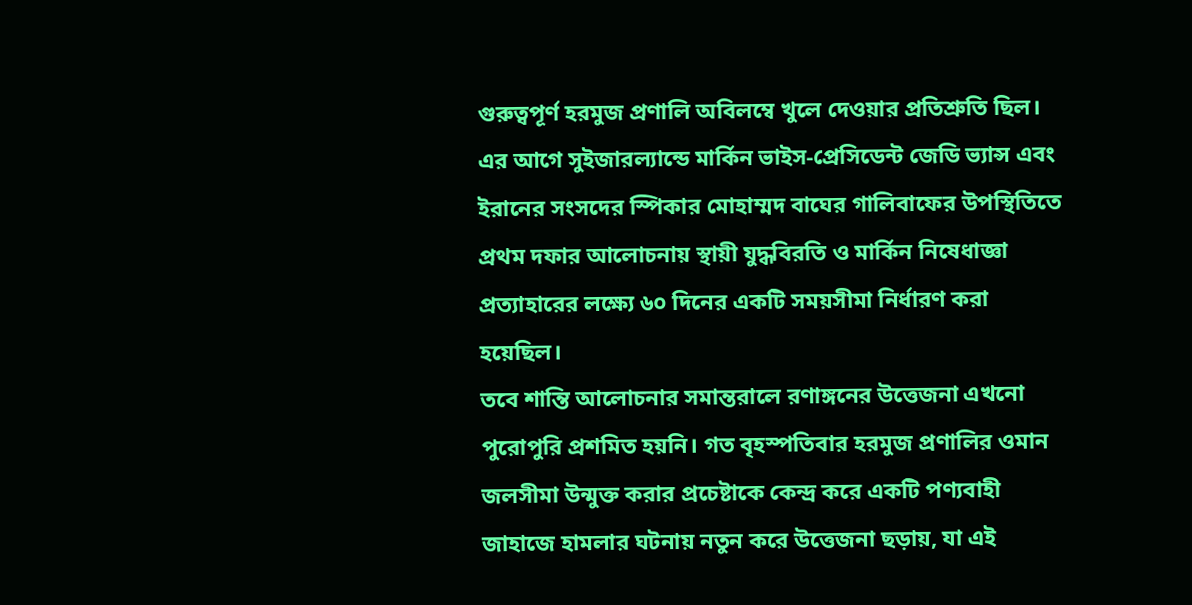গুরুত্বপূর্ণ হরমুজ প্রণালি অবিলম্বে খুলে দেওয়ার প্রতিশ্রুতি ছিল। এর আগে সুইজারল্যান্ডে মার্কিন ভাইস-প্রেসিডেন্ট জেডি ভ্যান্স এবং ইরানের সংসদের স্পিকার মোহাম্মদ বাঘের গালিবাফের উপস্থিতিতে প্রথম দফার আলোচনায় স্থায়ী যুদ্ধবিরতি ও মার্কিন নিষেধাজ্ঞা প্রত্যাহারের লক্ষ্যে ৬০ দিনের একটি সময়সীমা নির্ধারণ করা হয়েছিল।
তবে শান্তি আলোচনার সমান্তরালে রণাঙ্গনের উত্তেজনা এখনো পুরোপুরি প্রশমিত হয়নি। গত বৃহস্পতিবার হরমুজ প্রণালির ওমান জলসীমা উন্মুক্ত করার প্রচেষ্টাকে কেন্দ্র করে একটি পণ্যবাহী জাহাজে হামলার ঘটনায় নতুন করে উত্তেজনা ছড়ায়, যা এই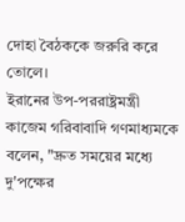দোহা বৈঠককে জরুরি করে তোলে।
ইরানের উপ-পররাষ্ট্রমন্ত্রী কাজেম গরিবাবাদি গণমাধ্যমকে বলেন, "দ্রুত সময়ের মধ্যে দু'পক্ষের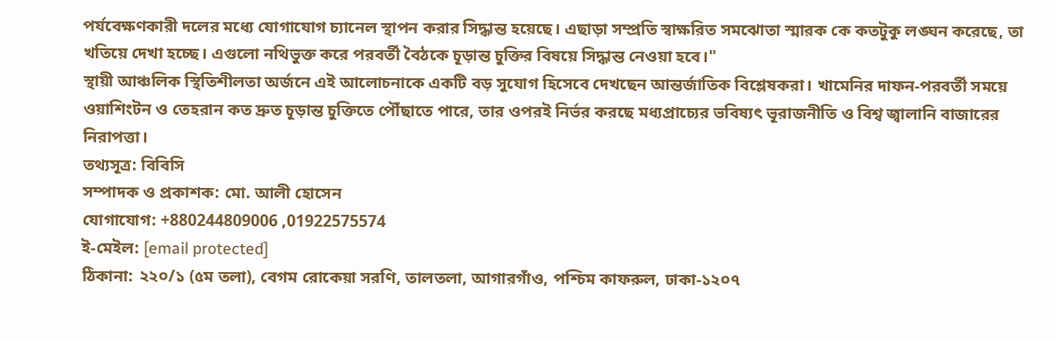পর্যবেক্ষণকারী দলের মধ্যে যোগাযোগ চ্যানেল স্থাপন করার সিদ্ধান্ত হয়েছে। এছাড়া সম্প্রতি স্বাক্ষরিত সমঝোতা স্মারক কে কতটুকু লঙ্ঘন করেছে, তা খতিয়ে দেখা হচ্ছে। এগুলো নথিভুক্ত করে পরবর্তী বৈঠকে চূড়ান্ত চুক্তির বিষয়ে সিদ্ধান্ত নেওয়া হবে।"
স্থায়ী আঞ্চলিক স্থিতিশীলতা অর্জনে এই আলোচনাকে একটি বড় সুযোগ হিসেবে দেখছেন আন্তর্জাতিক বিশ্লেষকরা। খামেনির দাফন-পরবর্তী সময়ে ওয়াশিংটন ও তেহরান কত দ্রুত চূড়ান্ত চুক্তিতে পৌঁছাতে পারে, তার ওপরই নির্ভর করছে মধ্যপ্রাচ্যের ভবিষ্যৎ ভূরাজনীতি ও বিশ্ব জ্বালানি বাজারের নিরাপত্তা।
তথ্যসূত্র: বিবিসি
সম্পাদক ও প্রকাশক: মো. আলী হোসেন
যোগাযোগ: +880244809006 ,01922575574
ই-মেইল: [email protected]
ঠিকানা: ২২০/১ (৫ম তলা), বেগম রোকেয়া সরণি, তালতলা, আগারগাঁও, পশ্চিম কাফরুল, ঢাকা-১২০৭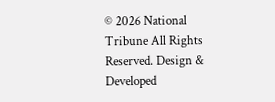© 2026 National Tribune All Rights Reserved. Design & Developed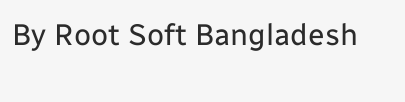By Root Soft Bangladesh